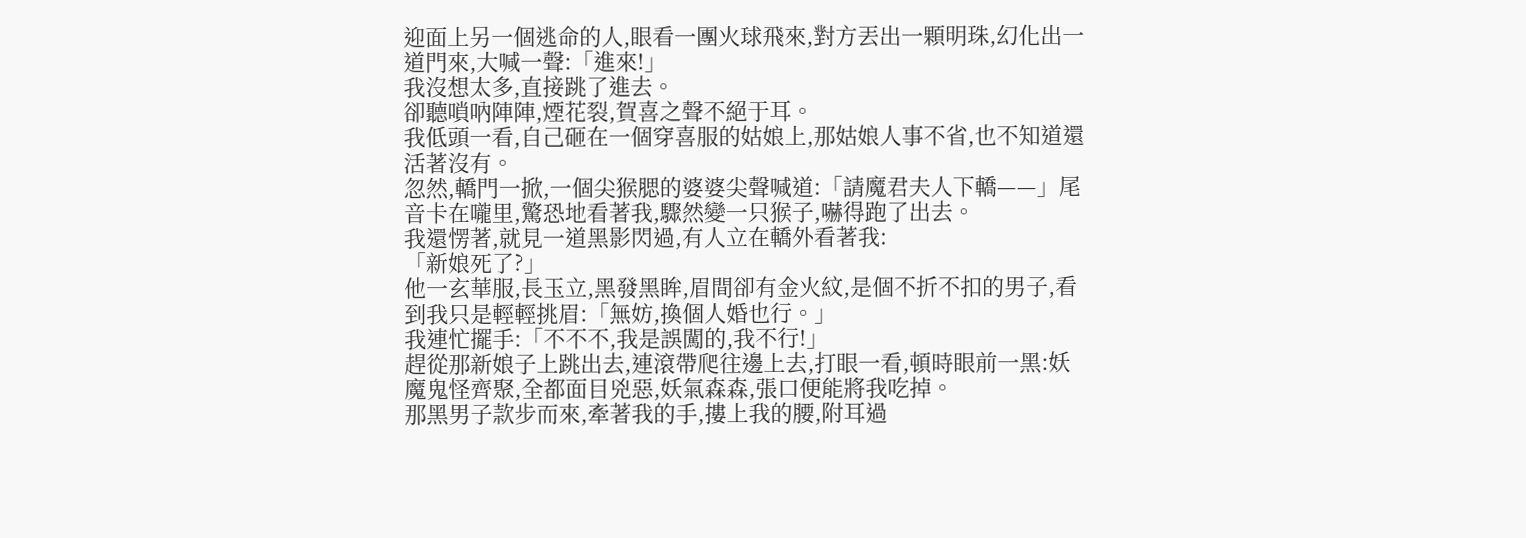迎面上另一個逃命的人,眼看一團火球飛來,對方丟出一顆明珠,幻化出一道門來,大喊一聲:「進來!」
我沒想太多,直接跳了進去。
卻聽嗩吶陣陣,煙花裂,賀喜之聲不絕于耳。
我低頭一看,自己砸在一個穿喜服的姑娘上,那姑娘人事不省,也不知道還活著沒有。
忽然,轎門一掀,一個尖猴腮的婆婆尖聲喊道:「請魔君夫人下轎——」尾音卡在嚨里,驚恐地看著我,驟然變一只猴子,嚇得跑了出去。
我還愣著,就見一道黑影閃過,有人立在轎外看著我:
「新娘死了?」
他一玄華服,長玉立,黑發黑眸,眉間卻有金火紋,是個不折不扣的男子,看到我只是輕輕挑眉:「無妨,換個人婚也行。」
我連忙擺手:「不不不,我是誤闖的,我不行!」
趕從那新娘子上跳出去,連滾帶爬往邊上去,打眼一看,頓時眼前一黑:妖魔鬼怪齊聚,全都面目兇惡,妖氣森森,張口便能將我吃掉。
那黑男子款步而來,牽著我的手,摟上我的腰,附耳過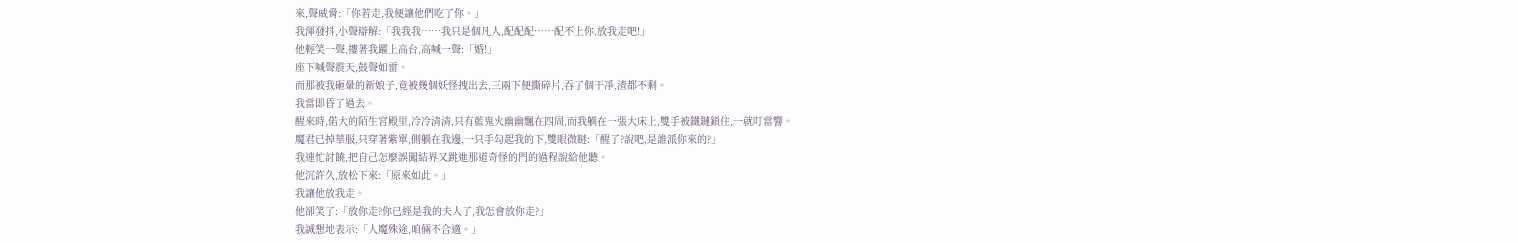來,聲威脅:「你若走,我便讓他們吃了你。」
我渾發抖,小聲辯解:「我我我……我只是個凡人,配配配……配不上你,放我走吧!」
他輕笑一聲,摟著我躍上高台,高喊一聲:「婚!」
座下喊聲震天,鼓聲如雷。
而那被我砸暈的新娘子,竟被幾個妖怪拽出去,三兩下便撕碎片,吞了個干凈,渣都不剩。
我當即昏了過去。
醒來時,偌大的陌生宮殿里,冷冷清清,只有藍鬼火幽幽飄在四周,而我躺在一張大床上,雙手被鐵鏈鎖住,一就叮當響。
魔君已掉華服,只穿著紫單,側躺在我邊,一只手勾起我的下,雙眼微瞇:「醒了?說吧,是誰派你來的?」
我連忙討饒,把自己怎麼誤闖結界又跳進那道奇怪的門的過程說給他聽。
他沉許久,放松下來:「原來如此。」
我讓他放我走。
他卻笑了:「放你走?你已經是我的夫人了,我怎會放你走?」
我誠懇地表示:「人魔殊途,咱倆不合適。」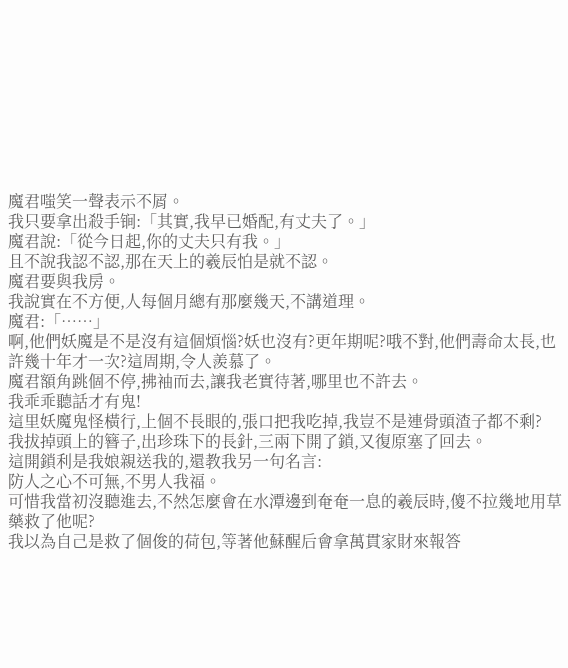魔君嗤笑一聲表示不屑。
我只要拿出殺手锏:「其實,我早已婚配,有丈夫了。」
魔君說:「從今日起,你的丈夫只有我。」
且不說我認不認,那在天上的羲辰怕是就不認。
魔君要與我房。
我說實在不方便,人每個月總有那麼幾天,不講道理。
魔君:「……」
啊,他們妖魔是不是沒有這個煩惱?妖也沒有?更年期呢?哦不對,他們壽命太長,也許幾十年才一次?這周期,令人羨慕了。
魔君額角跳個不停,拂袖而去,讓我老實待著,哪里也不許去。
我乖乖聽話才有鬼!
這里妖魔鬼怪橫行,上個不長眼的,張口把我吃掉,我豈不是連骨頭渣子都不剩?
我拔掉頭上的簪子,出珍珠下的長針,三兩下開了鎖,又復原塞了回去。
這開鎖利是我娘親送我的,還教我另一句名言:
防人之心不可無,不男人我福。
可惜我當初沒聽進去,不然怎麼會在水潭邊到奄奄一息的羲辰時,傻不拉幾地用草藥救了他呢?
我以為自己是救了個俊的荷包,等著他蘇醒后會拿萬貫家財來報答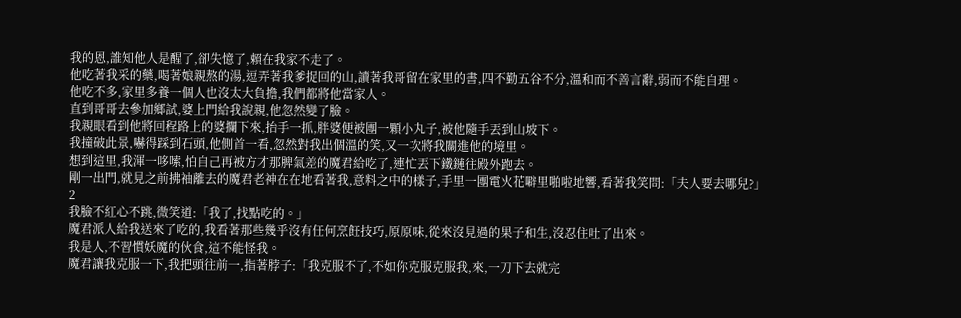我的恩,誰知他人是醒了,卻失憶了,賴在我家不走了。
他吃著我采的藥,喝著娘親熬的湯,逗弄著我爹捉回的山,讀著我哥留在家里的書,四不勤五谷不分,溫和而不善言辭,弱而不能自理。
他吃不多,家里多養一個人也沒太大負擔,我們都將他當家人。
直到哥哥去參加鄉試,婆上門給我說親,他忽然變了臉。
我親眼看到他將回程路上的婆攔下來,抬手一抓,胖婆便被團一顆小丸子,被他隨手丟到山坡下。
我撞破此景,嚇得踩到石頭,他側首一看,忽然對我出個溫的笑,又一次將我關進他的境里。
想到這里,我渾一哆嗦,怕自己再被方才那脾氣差的魔君給吃了,連忙丟下鐵鏈往殿外跑去。
剛一出門,就見之前拂袖離去的魔君老神在在地看著我,意料之中的樣子,手里一團電火花噼里啪啦地響,看著我笑問:「夫人要去哪兒?」
2
我臉不紅心不跳,微笑道:「我了,找點吃的。」
魔君派人給我送來了吃的,我看著那些幾乎沒有任何烹飪技巧,原原味,從來沒見過的果子和生,沒忍住吐了出來。
我是人,不習慣妖魔的伙食,這不能怪我。
魔君讓我克服一下,我把頭往前一,指著脖子:「我克服不了,不如你克服克服我,來,一刀下去就完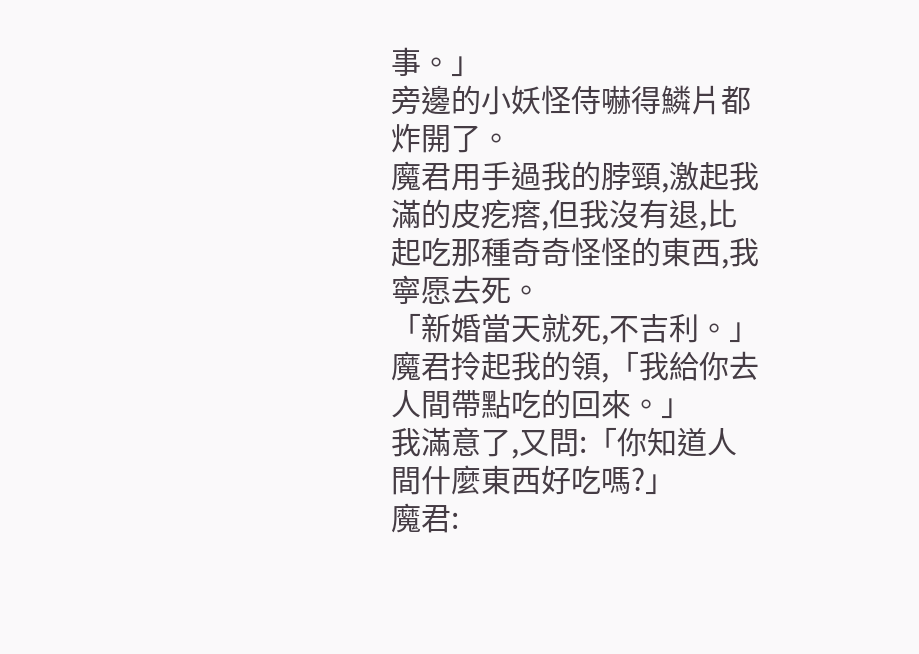事。」
旁邊的小妖怪侍嚇得鱗片都炸開了。
魔君用手過我的脖頸,激起我滿的皮疙瘩,但我沒有退,比起吃那種奇奇怪怪的東西,我寧愿去死。
「新婚當天就死,不吉利。」魔君拎起我的領,「我給你去人間帶點吃的回來。」
我滿意了,又問:「你知道人間什麼東西好吃嗎?」
魔君: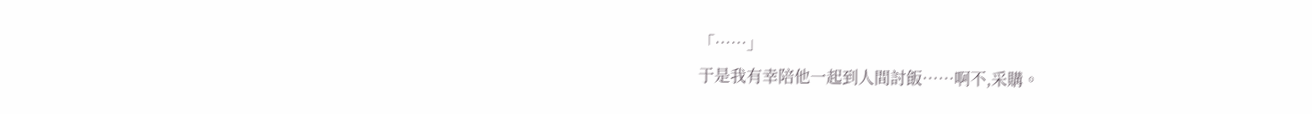「……」
于是我有幸陪他一起到人間討飯……啊不,采購。